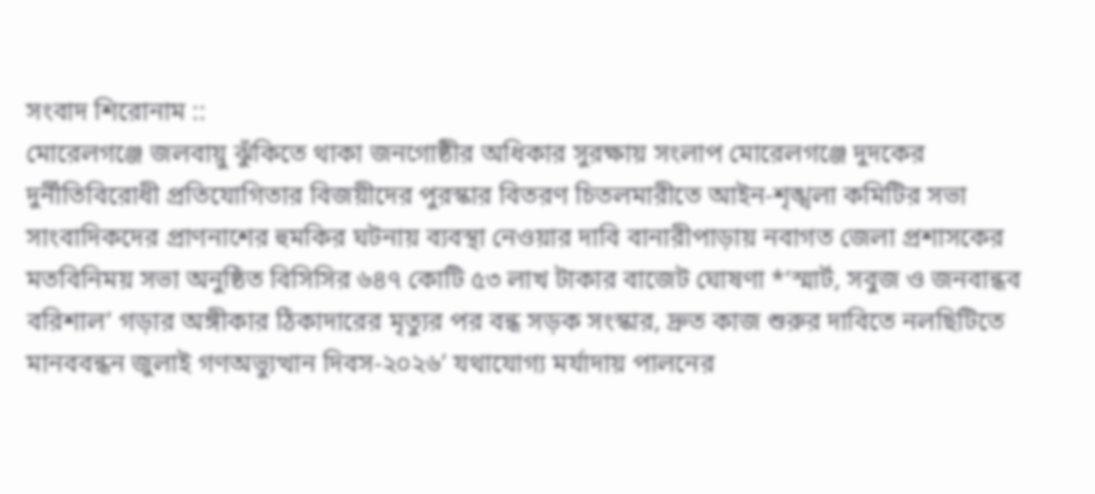সংবাদ শিরোনাম ::
মোরেলগঞ্জে জলবায়ু ঝুঁকিতে থাকা জনগোষ্ঠীর অধিকার সুরক্ষায় সংলাপ মোরেলগঞ্জে দুদকের দুর্নীতিবিরোধী প্রতিযোগিতার বিজয়ীদের পুরস্কার বিতরণ চিতলমারীতে আইন-শৃঙ্খলা কমিটির সভা সাংবাদিকদের প্রাণনাশের হুমকির ঘটনায় ব্যবস্থা নেওয়ার দাবি বানারীপাড়ায় নবাগত জেলা প্রশাসকের মতবিনিময় সভা অনুষ্ঠিত বিসিসির ৬৪৭ কোটি ৫৩ লাখ টাকার বাজেট ঘোষণা *‘স্মার্ট, সবুজ ও জনবান্ধব বরিশাল’ গড়ার অঙ্গীকার ঠিকাদারের মৃত্যুর পর বন্ধ সড়ক সংস্কার, দ্রুত কাজ শুরুর দাবিতে নলছিটিতে মানববন্ধন জুলাই গণঅভ্যুত্থান দিবস-২০২৬’ যথাযোগ্য মর্যাদায় পালনের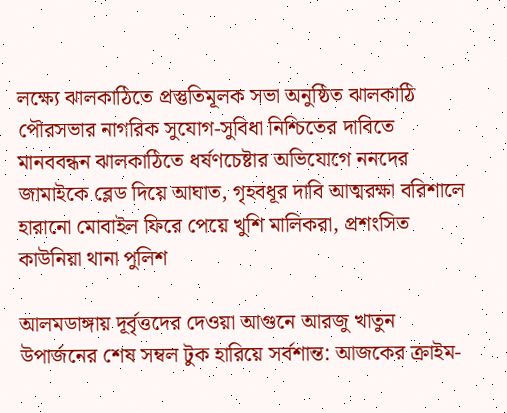লক্ষ্যে ঝালকাঠিতে প্রস্তুতিমূলক সভা অনুষ্ঠিত ঝালকাঠি পৌরসভার নাগরিক সুযোগ-সুবিধা নিশ্চিতের দাবিতে মানববন্ধন ঝালকাঠিতে ধর্ষণচেষ্টার অভিযোগে ননদের জামাইকে ব্লেড দিয়ে আঘাত, গৃহবধূর দাবি আত্মরক্ষা বরিশালে হারানো মোবাইল ফিরে পেয়ে খুশি মালিকরা, প্রশংসিত কাউনিয়া থানা পুলিশ

আলমডাঙ্গায় দূর্বৃত্তদের দেওয়া আগুনে আরজু খাতুন উপার্জনের শেষ সম্বল টুক হারিয়ে সর্বশান্ত: আজকের ক্রাইম-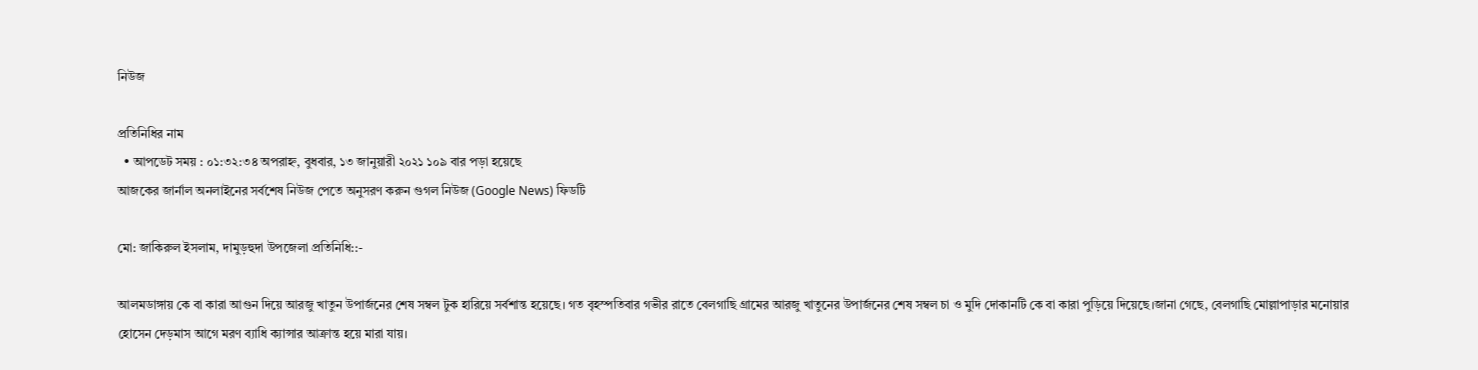নিউজ

প্রতিনিধির নাম
  • আপডেট সময় : ০১:৩২:৩৪ অপরাহ্ন, বুধবার, ১৩ জানুয়ারী ২০২১ ১০৯ বার পড়া হয়েছে
আজকের জার্নাল অনলাইনের সর্বশেষ নিউজ পেতে অনুসরণ করুন গুগল নিউজ (Google News) ফিডটি

মো: জাকিরুল ইসলাম, দামুড়হুদা উপজেলা প্রতিনিধি::-

আলমডাঙ্গায় কে বা কারা আগুন দিয়ে আরজু খাতুন উপার্জনের শেষ সম্বল টুক হারিয়ে সর্বশান্ত হয়েছে। গত বৃহস্পতিবার গভীর রাতে বেলগাছি গ্রামের আরজু খাতুনের উপার্জনের শেষ সম্বল চা ও মুদি দোকানটি কে বা কারা পুড়িয়ে দিয়েছে।জানা গেছে, বেলগাছি মোল্লাপাড়ার মনোয়ার হোসেন দেড়মাস আগে মরণ ব্যাধি ক্যান্সার আক্রান্ত হয়ে মারা যায়।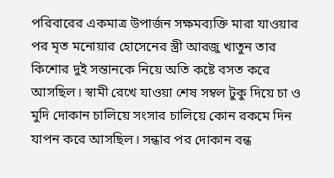পরিবারের একমাত্র উপার্জন সক্ষমব্যক্তি মারা যাওয়ার পর মৃত মনোয়ার হোসেনের স্ত্রী আরজু খাতুন তার কিশোর দুই সন্তানকে নিয়ে অতি কষ্টে বসত করে আসছিল। স্বামী রেখে যাওয়া শেষ সম্বল টুকু দিয়ে চা ও মুদি দোকান চালিয়ে সংসার চালিয়ে কোন রকমে দিন যাপন করে আসছিল। সন্ধার পর দোকান বন্ধ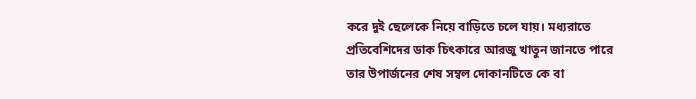করে দুই ছেলেকে নিয়ে বাড়িতে চলে যায়। মধ‍্যরাতে প্রতিবেশিদের ডাক চিৎকারে আরজু খাতুন জানতে পারে তার উপার্জনের শেষ সম্বল দোকানটিতে কে বা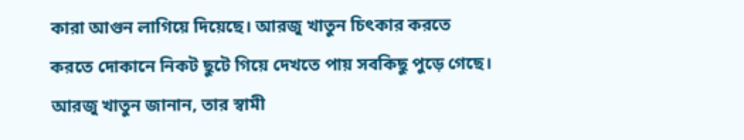কারা আগুন লাগিয়ে দিয়েছে। আরজু খাতুন চিৎকার করতে করতে দোকানে নিকট ছুটে গিয়ে দেখতে পায় সবকিছু পুড়ে গেছে। আরজু খাতুন জানান, তার স্বামী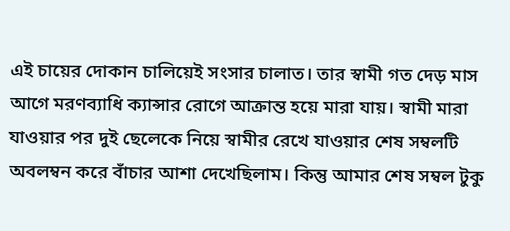এই চায়ের দোকান চালিয়েই সংসার চালাত। তার স্বামী গত দেড় মাস আগে মরণব্যাধি ক্যান্সার রোগে আক্রান্ত হয়ে মারা যায়। স্বামী মারা যাওয়ার পর দুই ছেলেকে নিয়ে স্বামীর রেখে যাওয়ার শেষ সম্বলটি অবলম্বন করে বাঁচার আশা দেখেছিলাম। কিন্তু আমার শেষ সম্বল টুকু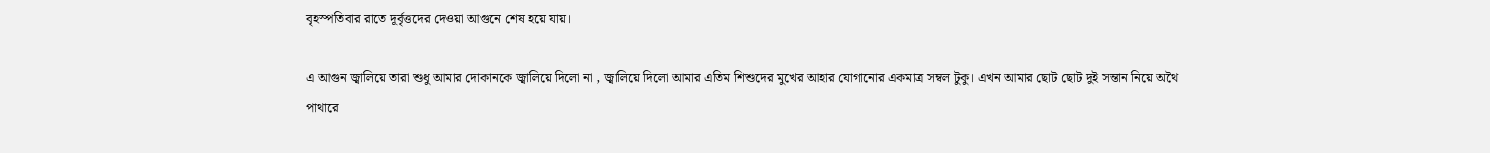বৃহস্পতিবার রাতে দূর্বৃত্তদের দেওয়া আগুনে শেষ হয়ে যায়।

এ আগুন জ্বালিয়ে তারা শুধু আমার দোকানকে জ্বালিয়ে দিলো না , জ্বালিয়ে দিলো আমার এতিম শিশুদের মুখের আহার যোগানোর একমাত্র সম্বল টুকু। এখন আমার ছোট ছোট দুই সন্তান নিয়ে অথৈ পাথারে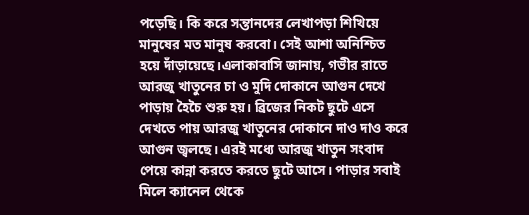পড়েছি। কি করে সন্তানদের লেখাপড়া শিখিয়ে মানুষের মত মানুষ করবো। সেই আশা অনিশ্চিত হয়ে দাঁড়ায়েছে।এলাকাবাসি জানায়, গভীর রাতে আরজু খাতুনের চা ও মুদি দোকানে আগুন দেখে পাড়ায় হৈচৈ শুরু হয়। ব্রিজের নিকট ছুটে এসে দেখতে পায় আরজু খাতুনের দোকানে দাও দাও করে আগুন জ্বলছে। এরই মধ্যে আরজু খাতুন সংবাদ পেয়ে কান্না করতে করতে ছুটে আসে। পাড়ার সবাই মিলে ক্যানেল থেকে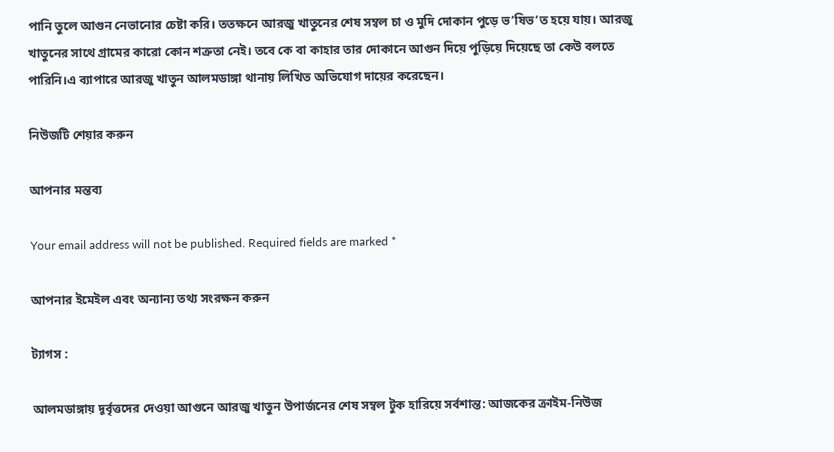পানি তুলে আগুন নেভানোর চেষ্টা করি। ততক্ষনে আরজু খাতুনের শেষ সম্বল চা ও মুদি দোকান পুড়ে ভ’ষিভ’ত হয়ে যায়। আরজু খাতুনের সাথে গ্রামের কারো কোন শত্রুতা নেই। তবে কে বা কাহার তার দোকানে আগুন দিয়ে পুড়িয়ে দিয়েছে তা কেউ বলতে পারিনি।এ ব‍্যাপারে আরজু খাতুন আলমডাঙ্গা থানায় লিখিত অভিযোগ দায়ের করেছেন।

নিউজটি শেয়ার করুন

আপনার মন্তব্য

Your email address will not be published. Required fields are marked *

আপনার ইমেইল এবং অন্যান্য তথ্য সংরক্ষন করুন

ট্যাগস :

আলমডাঙ্গায় দূর্বৃত্তদের দেওয়া আগুনে আরজু খাতুন উপার্জনের শেষ সম্বল টুক হারিয়ে সর্বশান্ত: আজকের ক্রাইম-নিউজ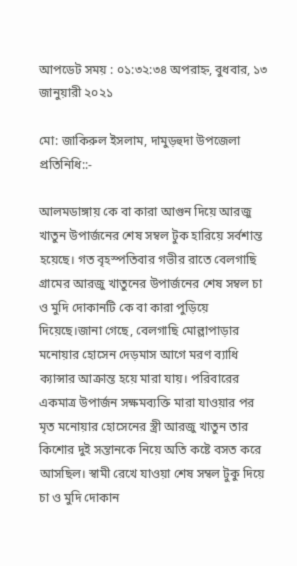আপডেট সময় : ০১:৩২:৩৪ অপরাহ্ন, বুধবার, ১৩ জানুয়ারী ২০২১

মো: জাকিরুল ইসলাম, দামুড়হুদা উপজেলা প্রতিনিধি::-

আলমডাঙ্গায় কে বা কারা আগুন দিয়ে আরজু খাতুন উপার্জনের শেষ সম্বল টুক হারিয়ে সর্বশান্ত হয়েছে। গত বৃহস্পতিবার গভীর রাতে বেলগাছি গ্রামের আরজু খাতুনের উপার্জনের শেষ সম্বল চা ও মুদি দোকানটি কে বা কারা পুড়িয়ে দিয়েছে।জানা গেছে, বেলগাছি মোল্লাপাড়ার মনোয়ার হোসেন দেড়মাস আগে মরণ ব্যাধি ক্যান্সার আক্রান্ত হয়ে মারা যায়। পরিবারের একমাত্র উপার্জন সক্ষমব্যক্তি মারা যাওয়ার পর মৃত মনোয়ার হোসেনের স্ত্রী আরজু খাতুন তার কিশোর দুই সন্তানকে নিয়ে অতি কষ্টে বসত করে আসছিল। স্বামী রেখে যাওয়া শেষ সম্বল টুকু দিয়ে চা ও মুদি দোকান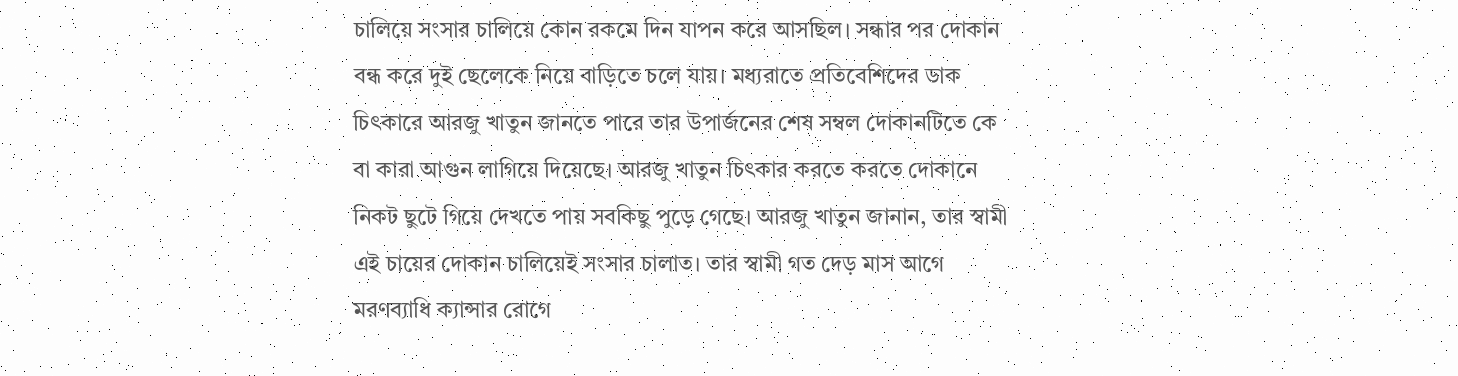চালিয়ে সংসার চালিয়ে কোন রকমে দিন যাপন করে আসছিল। সন্ধার পর দোকান বন্ধ করে দুই ছেলেকে নিয়ে বাড়িতে চলে যায়। মধ‍্যরাতে প্রতিবেশিদের ডাক চিৎকারে আরজু খাতুন জানতে পারে তার উপার্জনের শেষ সম্বল দোকানটিতে কে বা কারা আগুন লাগিয়ে দিয়েছে। আরজু খাতুন চিৎকার করতে করতে দোকানে নিকট ছুটে গিয়ে দেখতে পায় সবকিছু পুড়ে গেছে। আরজু খাতুন জানান, তার স্বামী এই চায়ের দোকান চালিয়েই সংসার চালাত। তার স্বামী গত দেড় মাস আগে মরণব্যাধি ক্যান্সার রোগে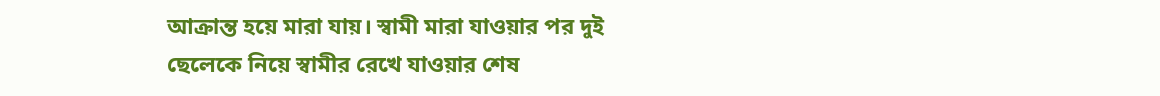আক্রান্ত হয়ে মারা যায়। স্বামী মারা যাওয়ার পর দুই ছেলেকে নিয়ে স্বামীর রেখে যাওয়ার শেষ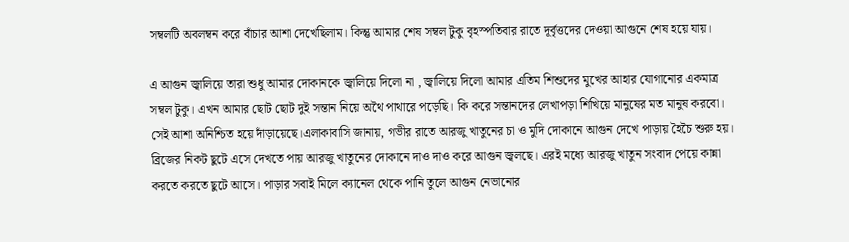সম্বলটি অবলম্বন করে বাঁচার আশা দেখেছিলাম। কিন্তু আমার শেষ সম্বল টুকু বৃহস্পতিবার রাতে দূর্বৃত্তদের দেওয়া আগুনে শেষ হয়ে যায়।

এ আগুন জ্বালিয়ে তারা শুধু আমার দোকানকে জ্বালিয়ে দিলো না , জ্বালিয়ে দিলো আমার এতিম শিশুদের মুখের আহার যোগানোর একমাত্র সম্বল টুকু। এখন আমার ছোট ছোট দুই সন্তান নিয়ে অথৈ পাথারে পড়েছি। কি করে সন্তানদের লেখাপড়া শিখিয়ে মানুষের মত মানুষ করবো। সেই আশা অনিশ্চিত হয়ে দাঁড়ায়েছে।এলাকাবাসি জানায়, গভীর রাতে আরজু খাতুনের চা ও মুদি দোকানে আগুন দেখে পাড়ায় হৈচৈ শুরু হয়। ব্রিজের নিকট ছুটে এসে দেখতে পায় আরজু খাতুনের দোকানে দাও দাও করে আগুন জ্বলছে। এরই মধ্যে আরজু খাতুন সংবাদ পেয়ে কান্না করতে করতে ছুটে আসে। পাড়ার সবাই মিলে ক্যানেল থেকে পানি তুলে আগুন নেভানোর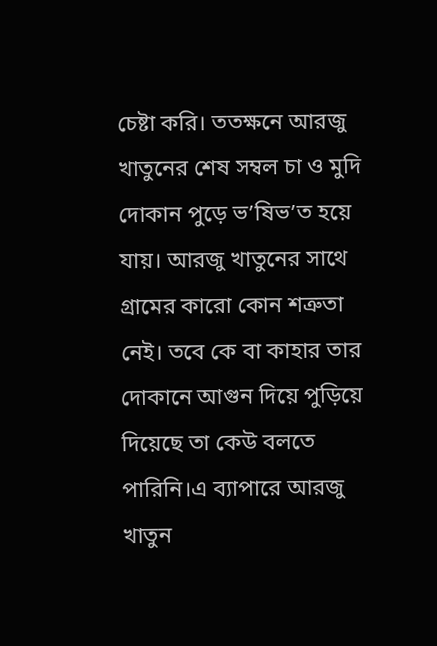চেষ্টা করি। ততক্ষনে আরজু খাতুনের শেষ সম্বল চা ও মুদি দোকান পুড়ে ভ’ষিভ’ত হয়ে যায়। আরজু খাতুনের সাথে গ্রামের কারো কোন শত্রুতা নেই। তবে কে বা কাহার তার দোকানে আগুন দিয়ে পুড়িয়ে দিয়েছে তা কেউ বলতে পারিনি।এ ব‍্যাপারে আরজু খাতুন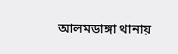আলমডাঙ্গা থানায়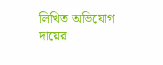লিখিত অভিযোগ দায়ের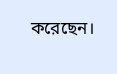করেছেন।